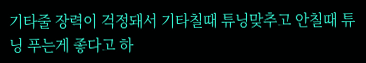기타줄 장력이 걱정돼서 기타칠때 튜닝맞추고 안칠때 튜닝 푸는게 좋다고 하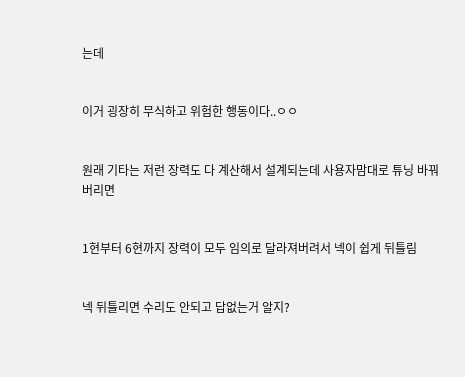는데


이거 굉장히 무식하고 위험한 행동이다..ㅇㅇ


원래 기타는 저런 장력도 다 계산해서 설계되는데 사용자맘대로 튜닝 바꿔버리면


1현부터 6현까지 장력이 모두 임의로 달라져버려서 넥이 쉽게 뒤틀림


넥 뒤틀리면 수리도 안되고 답없는거 알지?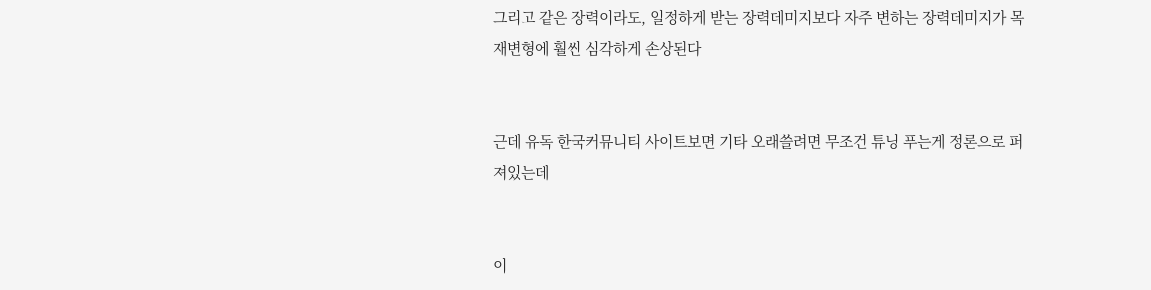그리고 같은 장력이라도, 일정하게 받는 장력데미지보다 자주 변하는 장력데미지가 목재변형에 훨씬 심각하게 손상된다


근데 유독 한국커뮤니티 사이트보면 기타 오래쓸려면 무조건 튜닝 푸는게 정론으로 퍼져있는데


이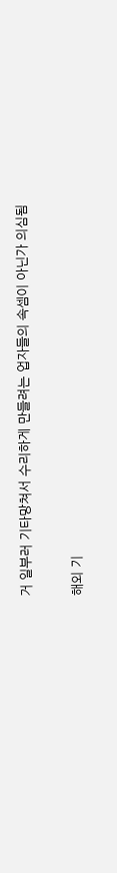거 일부러 기타망쳐서 수리하게 만들려는 업자들의 속셈이 아닌가 의심됨


해외 기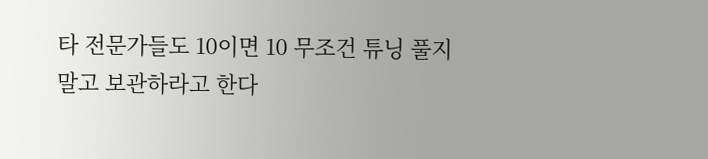타 전문가들도 10이면 10 무조건 튜닝 풀지말고 보관하라고 한다